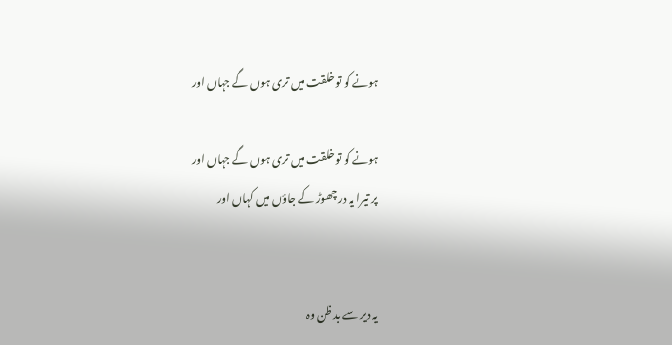ہونے کو تو خلقت میں تری ہوں گے جہاں اور

ہونے کو تو خلقت میں تری ہوں گے جہاں اور
پر تیرا یہ در چھوڑ کے جاؤں میں کہاں اور


یہ دیر سے بد ظن وہ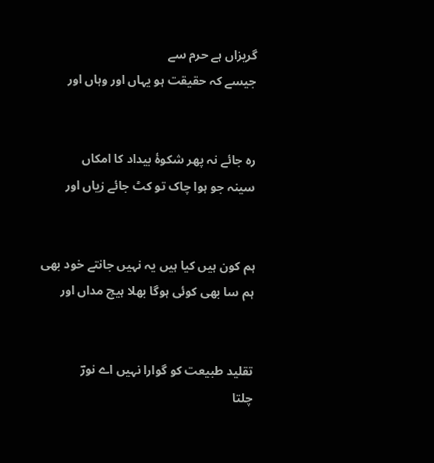گریزاں ہے حرم سے
جیسے کہ حقیقت ہو یہاں اور وہاں اور


رہ جائے نہ پھر شکوۂ بیداد کا امکاں
سینہ جو ہوا چاک تو کٹ جائے زیاں اور


ہم کون ہیں کیا ہیں یہ نہیں جانتے خود بھی
ہم سا بھی کوئی ہوگا بھلا ہیچ مداں اور


تقلید طبیعت کو گوارا نہیں اے نورؔ
چلتا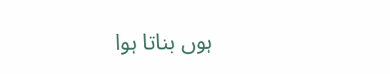ہوں بناتا ہوا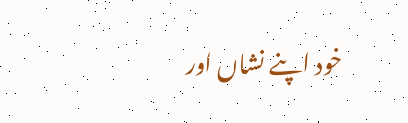خود اپنے نشاں اور